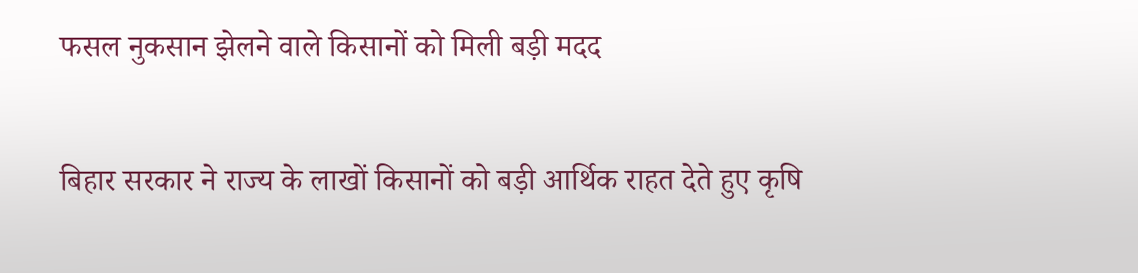फसल नुकसान झेलने वाले किसानों को मिली बड़ी मदद

बिहार सरकार ने राज्य के लाखों किसानों को बड़ी आर्थिक राहत देते हुए कृषि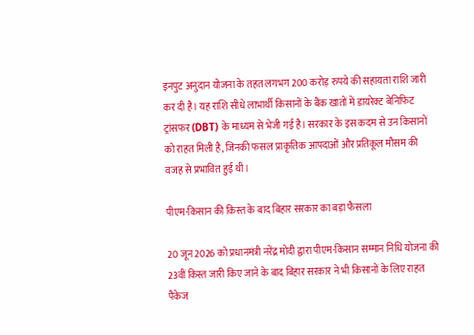इनपुट अनुदान योजना के तहत लगभग 200 करोड़ रुपये की सहायता राशि जारी कर दी है। यह राशि सीधे लाभार्थी किसानों के बैंक खातों में डायरेक्ट बेनिफिट ट्रांसफर (DBT) के माध्यम से भेजी गई है। सरकार के इस कदम से उन किसानों को राहत मिली है, जिनकी फसल प्राकृतिक आपदाओं और प्रतिकूल मौसम की वजह से प्रभावित हुई थी।

पीएम-किसान की किस्त के बाद बिहार सरकार का बड़ा फैसला

20 जून 2026 को प्रधानमंत्री नरेंद्र मोदी द्वारा पीएम-किसान सम्मान निधि योजना की 23वीं किस्त जारी किए जाने के बाद बिहार सरकार ने भी किसानों के लिए राहत पैकेज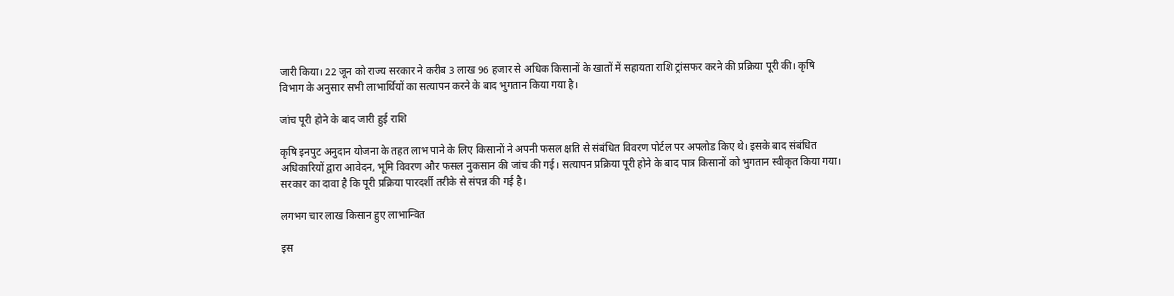जारी किया। 22 जून को राज्य सरकार ने करीब 3 लाख 96 हजार से अधिक किसानों के खातों में सहायता राशि ट्रांसफर करने की प्रक्रिया पूरी की। कृषि विभाग के अनुसार सभी लाभार्थियों का सत्यापन करने के बाद भुगतान किया गया है।

जांच पूरी होने के बाद जारी हुई राशि

कृषि इनपुट अनुदान योजना के तहत लाभ पाने के लिए किसानों ने अपनी फसल क्षति से संबंधित विवरण पोर्टल पर अपलोड किए थे। इसके बाद संबंधित अधिकारियों द्वारा आवेदन, भूमि विवरण और फसल नुकसान की जांच की गई। सत्यापन प्रक्रिया पूरी होने के बाद पात्र किसानों को भुगतान स्वीकृत किया गया। सरकार का दावा है कि पूरी प्रक्रिया पारदर्शी तरीके से संपन्न की गई है।

लगभग चार लाख किसान हुए लाभान्वित

इस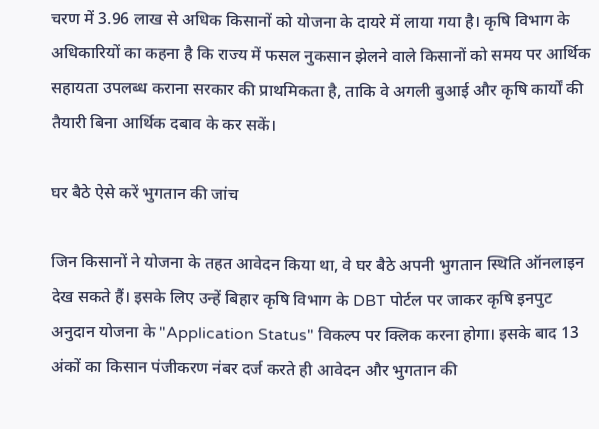चरण में 3.96 लाख से अधिक किसानों को योजना के दायरे में लाया गया है। कृषि विभाग के अधिकारियों का कहना है कि राज्य में फसल नुकसान झेलने वाले किसानों को समय पर आर्थिक सहायता उपलब्ध कराना सरकार की प्राथमिकता है, ताकि वे अगली बुआई और कृषि कार्यों की तैयारी बिना आर्थिक दबाव के कर सकें।

घर बैठे ऐसे करें भुगतान की जांच

जिन किसानों ने योजना के तहत आवेदन किया था, वे घर बैठे अपनी भुगतान स्थिति ऑनलाइन देख सकते हैं। इसके लिए उन्हें बिहार कृषि विभाग के DBT पोर्टल पर जाकर कृषि इनपुट अनुदान योजना के "Application Status" विकल्प पर क्लिक करना होगा। इसके बाद 13 अंकों का किसान पंजीकरण नंबर दर्ज करते ही आवेदन और भुगतान की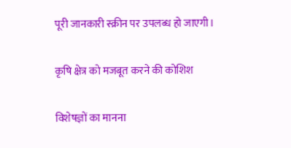पूरी जानकारी स्क्रीन पर उपलब्ध हो जाएगी।

कृषि क्षेत्र को मजबूत करने की कोशिश

विशेषज्ञों का मानना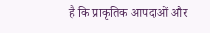है कि प्राकृतिक आपदाओं और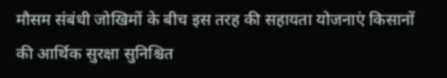मौसम संबंधी जोखिमों के बीच इस तरह की सहायता योजनाएं किसानों की आर्थिक सुरक्षा सुनिश्चित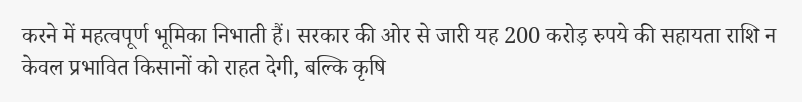करने में महत्वपूर्ण भूमिका निभाती हैं। सरकार की ओर से जारी यह 200 करोड़ रुपये की सहायता राशि न केवल प्रभावित किसानों को राहत देगी, बल्कि कृषि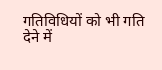गतिविधियों को भी गति देने में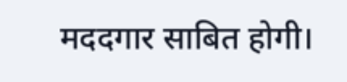मददगार साबित होगी।